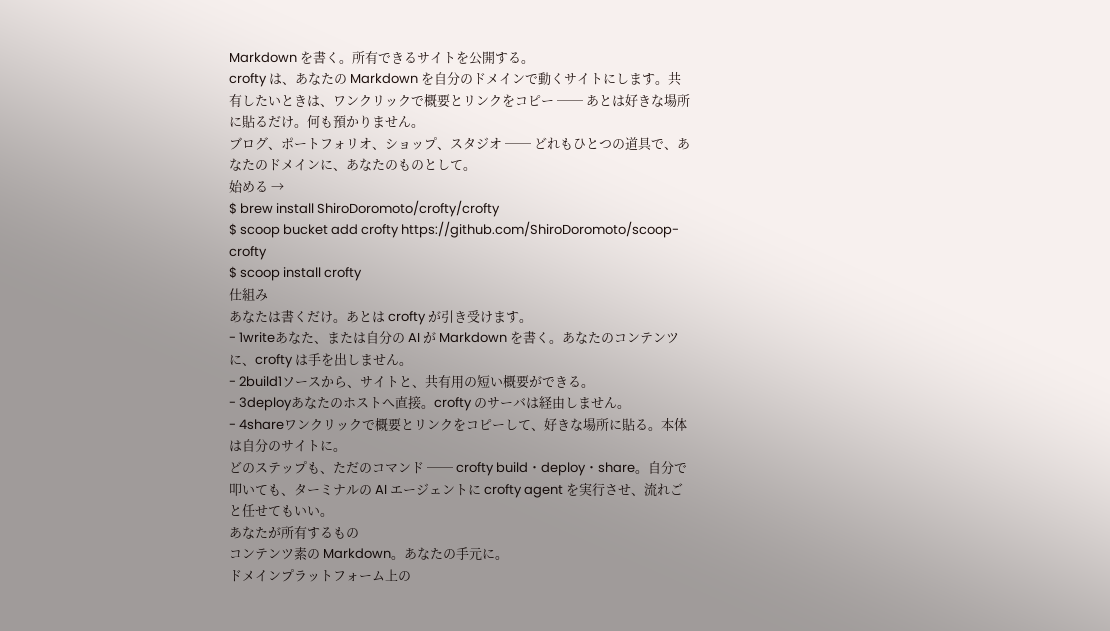Markdown を書く。所有できるサイトを公開する。
crofty は、あなたの Markdown を自分のドメインで動くサイトにします。共有したいときは、ワンクリックで概要とリンクをコピー ── あとは好きな場所に貼るだけ。何も預かりません。
ブログ、ポートフォリオ、ショップ、スタジオ ── どれもひとつの道具で、あなたのドメインに、あなたのものとして。
始める →
$ brew install ShiroDoromoto/crofty/crofty
$ scoop bucket add crofty https://github.com/ShiroDoromoto/scoop-crofty
$ scoop install crofty
仕組み
あなたは書くだけ。あとは crofty が引き受けます。
- 1writeあなた、または自分の AI が Markdown を書く。あなたのコンテンツに、crofty は手を出しません。
- 2build1ソースから、サイトと、共有用の短い概要ができる。
- 3deployあなたのホストへ直接。crofty のサーバは経由しません。
- 4shareワンクリックで概要とリンクをコピーして、好きな場所に貼る。本体は自分のサイトに。
どのステップも、ただのコマンド ── crofty build・deploy・share。自分で叩いても、ターミナルの AI エージェントに crofty agent を実行させ、流れごと任せてもいい。
あなたが所有するもの
コンテンツ素の Markdown。あなたの手元に。
ドメインプラットフォーム上の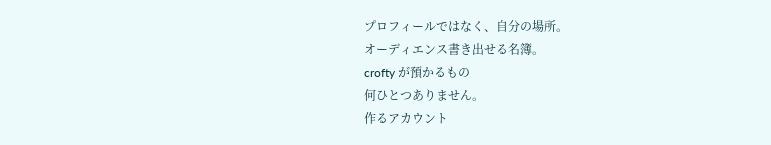プロフィールではなく、自分の場所。
オーディエンス書き出せる名簿。
crofty が預かるもの
何ひとつありません。
作るアカウント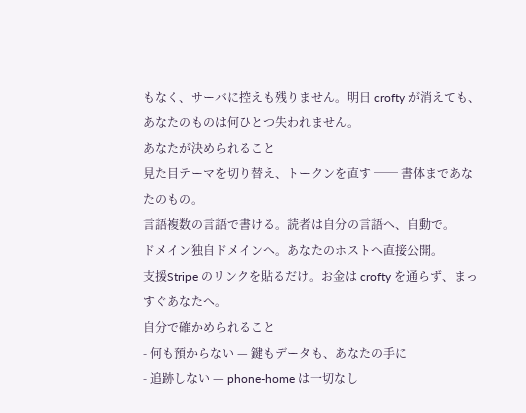もなく、サーバに控えも残りません。明日 crofty が消えても、あなたのものは何ひとつ失われません。
あなたが決められること
見た目テーマを切り替え、トークンを直す ── 書体まであなたのもの。
言語複数の言語で書ける。読者は自分の言語へ、自動で。
ドメイン独自ドメインへ。あなたのホストへ直接公開。
支援Stripe のリンクを貼るだけ。お金は crofty を通らず、まっすぐあなたへ。
自分で確かめられること
- 何も預からない — 鍵もデータも、あなたの手に
- 追跡しない — phone-home は一切なし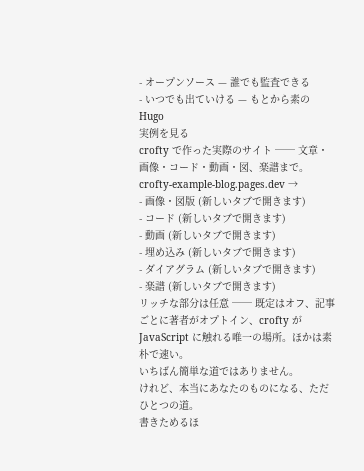- オープンソース — 誰でも監査できる
- いつでも出ていける — もとから素の Hugo
実例を見る
crofty で作った実際のサイト ── 文章・画像・コード・動画・図、楽譜まで。 crofty-example-blog.pages.dev →
- 画像・図版 (新しいタブで開きます)
- コード (新しいタブで開きます)
- 動画 (新しいタブで開きます)
- 埋め込み (新しいタブで開きます)
- ダイアグラム (新しいタブで開きます)
- 楽譜 (新しいタブで開きます)
リッチな部分は任意 ── 既定はオフ、記事ごとに著者がオプトイン、crofty が JavaScript に触れる唯一の場所。ほかは素朴で速い。
いちばん簡単な道ではありません。
けれど、本当にあなたのものになる、ただひとつの道。
書きためるほ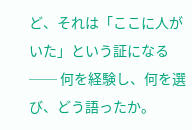ど、それは「ここに人がいた」という証になる ── 何を経験し、何を選び、どう語ったか。